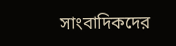সাংবাদিকদের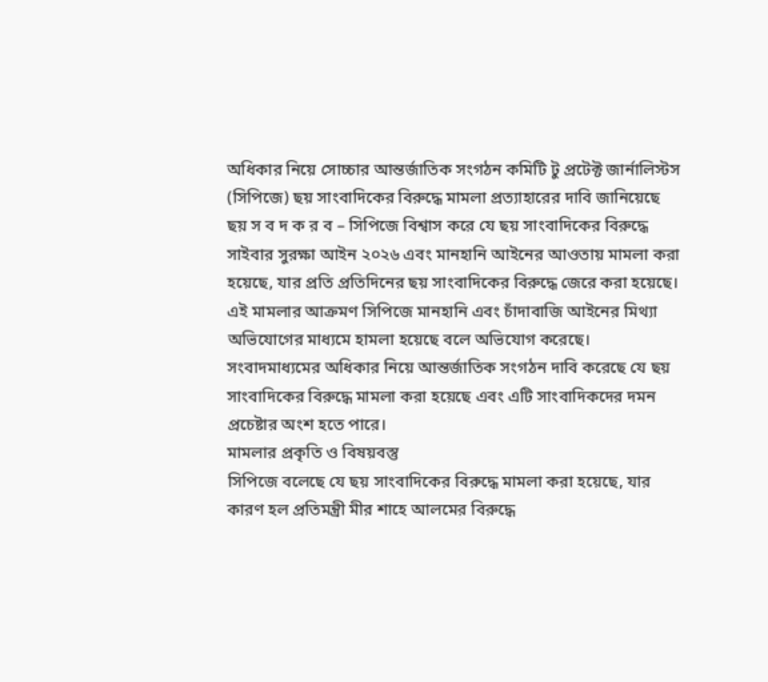অধিকার নিয়ে সোচ্চার আন্তর্জাতিক সংগঠন কমিটি টু প্রটেক্ট জার্নালিস্টস (সিপিজে) ছয় সাংবাদিকের বিরুদ্ধে মামলা প্রত্যাহারের দাবি জানিয়েছে
ছয় স ব দ ক র ব – সিপিজে বিশ্বাস করে যে ছয় সাংবাদিকের বিরুদ্ধে সাইবার সুরক্ষা আইন ২০২৬ এবং মানহানি আইনের আওতায় মামলা করা হয়েছে, যার প্রতি প্রতিদিনের ছয় সাংবাদিকের বিরুদ্ধে জেরে করা হয়েছে। এই মামলার আক্রমণ সিপিজে মানহানি এবং চাঁদাবাজি আইনের মিথ্যা অভিযোগের মাধ্যমে হামলা হয়েছে বলে অভিযোগ করেছে। সংবাদমাধ্যমের অধিকার নিয়ে আন্তর্জাতিক সংগঠন দাবি করেছে যে ছয় সাংবাদিকের বিরুদ্ধে মামলা করা হয়েছে এবং এটি সাংবাদিকদের দমন প্রচেষ্টার অংশ হতে পারে।
মামলার প্রকৃতি ও বিষয়বস্তু
সিপিজে বলেছে যে ছয় সাংবাদিকের বিরুদ্ধে মামলা করা হয়েছে, যার কারণ হল প্রতিমন্ত্রী মীর শাহে আলমের বিরুদ্ধে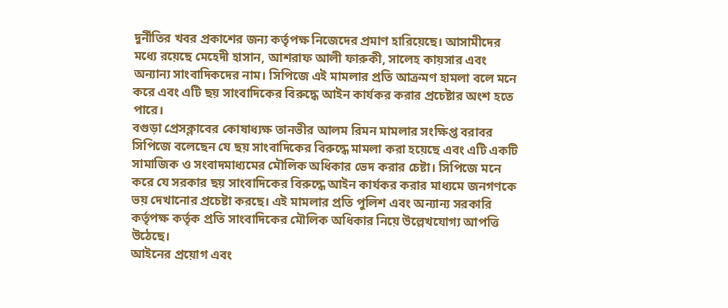দুর্নীতির খবর প্রকাশের জন্য কর্তৃপক্ষ নিজেদের প্রমাণ হারিয়েছে। আসামীদের মধ্যে রয়েছে মেহেদী হাসান, আশরাফ আলী ফারুকী, সালেহ কায়সার এবং অন্যান্য সাংবাদিকদের নাম। সিপিজে এই মামলার প্রতি আক্রমণ হামলা বলে মনে করে এবং এটি ছয় সাংবাদিকের বিরুদ্ধে আইন কার্যকর করার প্রচেষ্টার অংশ হতে পারে।
বগুড়া প্রেসক্লাবের কোষাধ্যক্ষ তানভীর আলম রিমন মামলার সংক্ষিপ্ত বরাবর সিপিজে বলেছেন যে ছয় সাংবাদিকের বিরুদ্ধে মামলা করা হয়েছে এবং এটি একটি সামাজিক ও সংবাদমাধ্যমের মৌলিক অধিকার ভেদ করার চেষ্টা। সিপিজে মনে করে যে সরকার ছয় সাংবাদিকের বিরুদ্ধে আইন কার্যকর করার মাধ্যমে জনগণকে ভয় দেখানোর প্রচেষ্টা করছে। এই মামলার প্রতি পুলিশ এবং অন্যান্য সরকারি কর্তৃপক্ষ কর্তৃক প্রতি সাংবাদিকের মৌলিক অধিকার নিয়ে উল্লেখযোগ্য আপত্তি উঠেছে।
আইনের প্রয়োগ এবং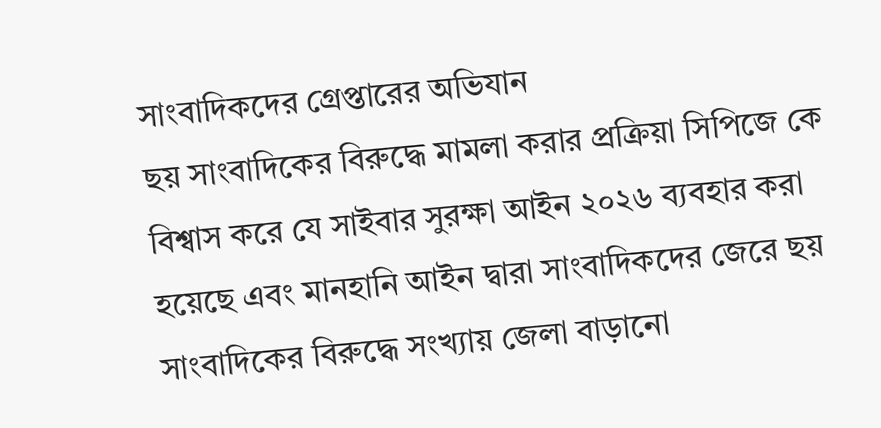সাংবাদিকদের গ্রেপ্তারের অভিযান
ছয় সাংবাদিকের বিরুদ্ধে মামলা করার প্রক্রিয়া সিপিজে কে বিশ্বাস করে যে সাইবার সুরক্ষা আইন ২০২৬ ব্যবহার করা হয়েছে এবং মানহানি আইন দ্বারা সাংবাদিকদের জেরে ছয় সাংবাদিকের বিরুদ্ধে সংখ্যায় জেলা বাড়ানো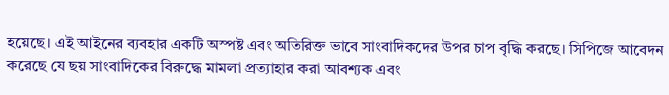হয়েছে। এই আইনের ব্যবহার একটি অস্পষ্ট এবং অতিরিক্ত ভাবে সাংবাদিকদের উপর চাপ বৃদ্ধি করছে। সিপিজে আবেদন করেছে যে ছয় সাংবাদিকের বিরুদ্ধে মামলা প্রত্যাহার করা আবশ্যক এবং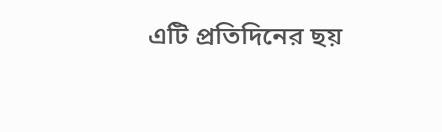এটি প্রতিদিনের ছয়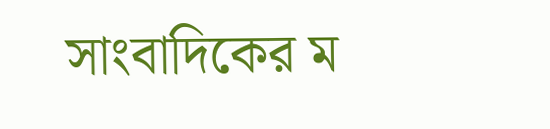সাংবাদিকের ম